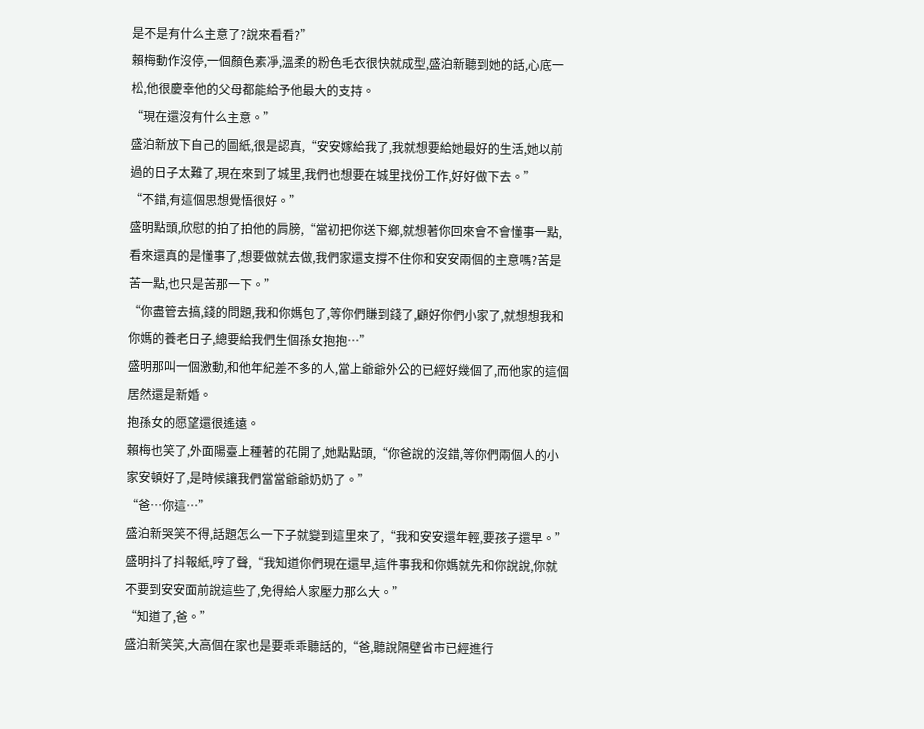是不是有什么主意了?說來看看?”
賴梅動作沒停,一個顏色素凈,溫柔的粉色毛衣很快就成型,盛泊新聽到她的話,心底一松,他很慶幸他的父母都能給予他最大的支持。
“現在還沒有什么主意。”
盛泊新放下自己的圖紙,很是認真,“安安嫁給我了,我就想要給她最好的生活,她以前過的日子太難了,現在來到了城里,我們也想要在城里找份工作,好好做下去。”
“不錯,有這個思想覺悟很好。”
盛明點頭,欣慰的拍了拍他的肩膀,“當初把你送下鄉,就想著你回來會不會懂事一點,看來還真的是懂事了,想要做就去做,我們家還支撐不住你和安安兩個的主意嗎?苦是苦一點,也只是苦那一下。”
“你盡管去搞,錢的問題,我和你媽包了,等你們賺到錢了,顧好你們小家了,就想想我和你媽的養老日子,總要給我們生個孫女抱抱…”
盛明那叫一個激動,和他年紀差不多的人,當上爺爺外公的已經好幾個了,而他家的這個居然還是新婚。
抱孫女的愿望還很遙遠。
賴梅也笑了,外面陽臺上種著的花開了,她點點頭,“你爸說的沒錯,等你們兩個人的小家安頓好了,是時候讓我們當當爺爺奶奶了。”
“爸…你這…”
盛泊新哭笑不得,話題怎么一下子就變到這里來了,“我和安安還年輕,要孩子還早。”
盛明抖了抖報紙,哼了聲,“我知道你們現在還早,這件事我和你媽就先和你說說,你就不要到安安面前說這些了,免得給人家壓力那么大。”
“知道了,爸。”
盛泊新笑笑,大高個在家也是要乖乖聽話的,“爸,聽說隔壁省市已經進行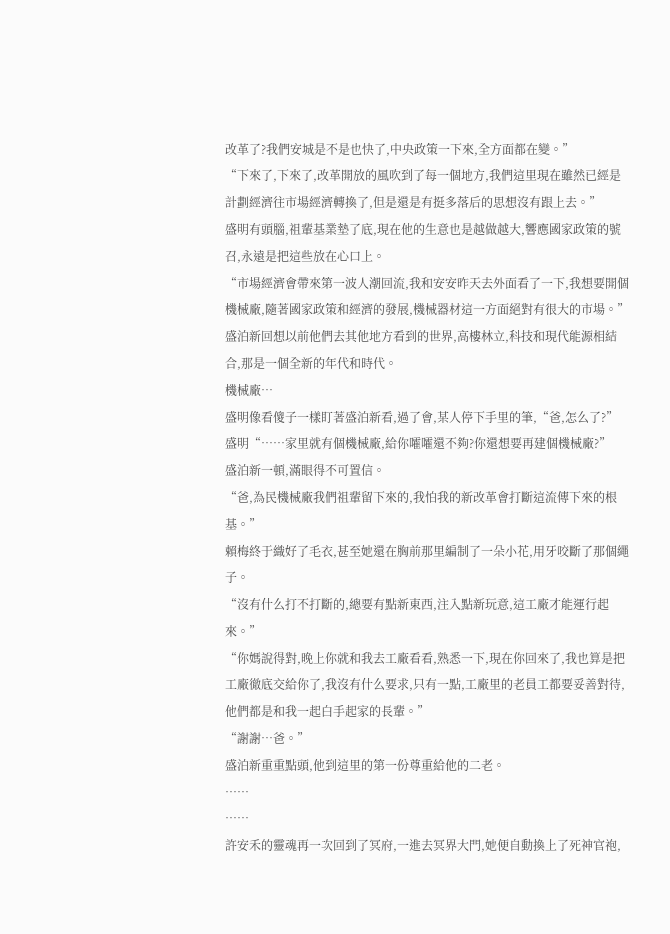改革了?我們安城是不是也快了,中央政策一下來,全方面都在變。”
“下來了,下來了,改革開放的風吹到了每一個地方,我們這里現在雖然已經是計劃經濟往市場經濟轉換了,但是還是有挺多落后的思想沒有跟上去。”
盛明有頭腦,祖輩基業墊了底,現在他的生意也是越做越大,響應國家政策的號召,永遠是把這些放在心口上。
“市場經濟會帶來第一波人潮回流,我和安安昨天去外面看了一下,我想要開個機械廠,隨著國家政策和經濟的發展,機械器材這一方面絕對有很大的市場。”
盛泊新回想以前他們去其他地方看到的世界,高樓林立,科技和現代能源相結合,那是一個全新的年代和時代。
機械廠…
盛明像看傻子一樣盯著盛泊新看,過了會,某人停下手里的筆,“爸,怎么了?”
盛明“……家里就有個機械廠,給你嚯嚯還不夠?你還想要再建個機械廠?”
盛泊新一頓,滿眼得不可置信。
“爸,為民機械廠我們祖輩留下來的,我怕我的新改革會打斷這流傳下來的根基。”
賴梅終于織好了毛衣,甚至她還在胸前那里編制了一朵小花,用牙咬斷了那個繩子。
“沒有什么打不打斷的,總要有點新東西,注入點新玩意,這工廠才能運行起來。”
“你媽說得對,晚上你就和我去工廠看看,熟悉一下,現在你回來了,我也算是把工廠徹底交給你了,我沒有什么要求,只有一點,工廠里的老員工都要妥善對待,他們都是和我一起白手起家的長輩。”
“謝謝…爸。”
盛泊新重重點頭,他到這里的第一份尊重給他的二老。
……
……
許安禾的靈魂再一次回到了冥府,一進去冥界大門,她便自動換上了死神官袍,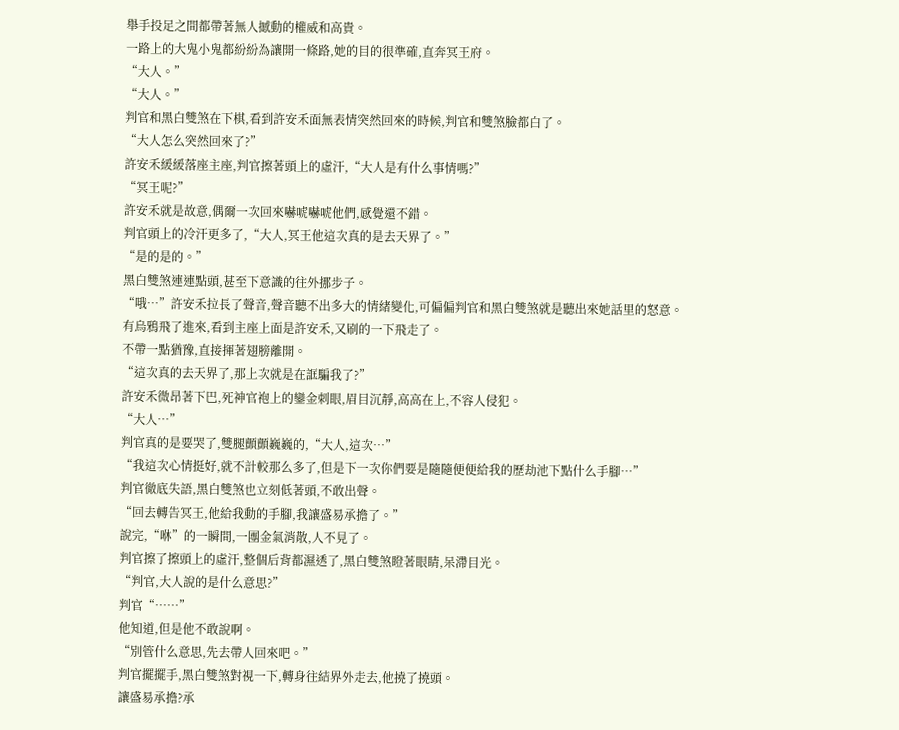舉手投足之間都帶著無人撼動的權威和高貴。
一路上的大鬼小鬼都紛紛為讓開一條路,她的目的很準確,直奔冥王府。
“大人。”
“大人。”
判官和黑白雙煞在下棋,看到許安禾面無表情突然回來的時候,判官和雙煞臉都白了。
“大人怎么突然回來了?”
許安禾緩緩落座主座,判官擦著頭上的虛汗,“大人是有什么事情嗎?”
“冥王呢?”
許安禾就是故意,偶爾一次回來嚇唬嚇唬他們,感覺還不錯。
判官頭上的冷汗更多了,“大人,冥王他這次真的是去天界了。”
“是的是的。”
黑白雙煞連連點頭,甚至下意識的往外挪步子。
“哦…”許安禾拉長了聲音,聲音聽不出多大的情緒變化,可偏偏判官和黑白雙煞就是聽出來她話里的怒意。
有烏鴉飛了進來,看到主座上面是許安禾,又刷的一下飛走了。
不帶一點猶豫,直接揮著翅膀離開。
“這次真的去天界了,那上次就是在誆騙我了?”
許安禾微昂著下巴,死神官袍上的鑾金刺眼,眉目沉靜,高高在上,不容人侵犯。
“大人…”
判官真的是要哭了,雙腿顫顫巍巍的,“大人,這次…”
“我這次心情挺好,就不計較那么多了,但是下一次你們要是隨隨便便給我的歷劫池下點什么手腳…”
判官徹底失語,黑白雙煞也立刻低著頭,不敢出聲。
“回去轉告冥王,他給我動的手腳,我讓盛易承擔了。”
說完,“咻”的一瞬間,一團金氣消散,人不見了。
判官擦了擦頭上的虛汗,整個后背都濕透了,黑白雙煞瞪著眼睛,呆滯目光。
“判官,大人說的是什么意思?”
判官“……”
他知道,但是他不敢說啊。
“別管什么意思,先去帶人回來吧。”
判官擺擺手,黑白雙煞對視一下,轉身往結界外走去,他撓了撓頭。
讓盛易承擔?承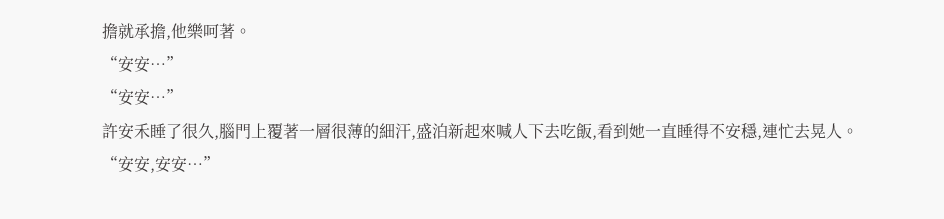擔就承擔,他樂呵著。
“安安…”
“安安…”
許安禾睡了很久,腦門上覆著一層很薄的細汗,盛泊新起來喊人下去吃飯,看到她一直睡得不安穩,連忙去晃人。
“安安,安安…”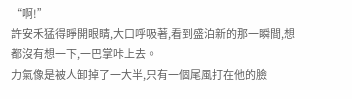“啊!”
許安禾猛得睜開眼睛,大口呼吸著,看到盛泊新的那一瞬間,想都沒有想一下,一巴掌咔上去。
力氣像是被人卸掉了一大半,只有一個尾風打在他的臉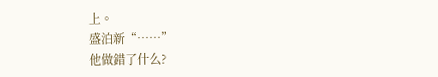上。
盛泊新“……”
他做錯了什么?